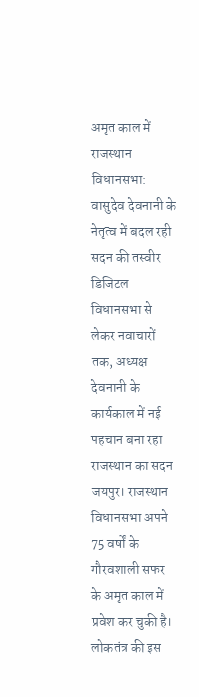अमृत काल में राजस्थान विधानसभा: वासुदेव देवनानी के नेतृत्व में बदल रही सदन की तस्वीर
डिजिटल विधानसभा से लेकर नवाचारों तक, अध्यक्ष देवनानी के कार्यकाल में नई पहचान बना रहा राजस्थान का सदन
जयपुर। राजस्थान विधानसभा अपने 75 वर्षों के गौरवशाली सफर के अमृत काल में प्रवेश कर चुकी है। लोकतंत्र की इस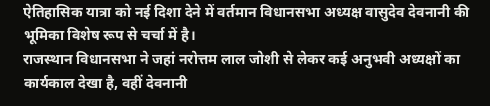ऐतिहासिक यात्रा को नई दिशा देने में वर्तमान विधानसभा अध्यक्ष वासुदेव देवनानी की भूमिका विशेष रूप से चर्चा में है।
राजस्थान विधानसभा ने जहां नरोत्तम लाल जोशी से लेकर कई अनुभवी अध्यक्षों का कार्यकाल देखा है, वहीं देवनानी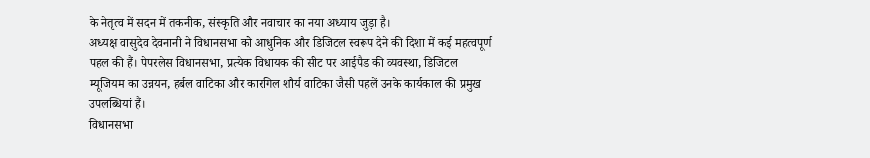के नेतृत्व में सदन में तकनीक, संस्कृति और नवाचार का नया अध्याय जुड़ा है।
अध्यक्ष वासुदेव देवनानी ने विधानसभा को आधुनिक और डिजिटल स्वरूप देने की दिशा में कई महत्वपूर्ण पहल की हैं। पेपरलेस विधानसभा, प्रत्येक विधायक की सीट पर आईपैड की व्यवस्था, डिजिटल म्यूजियम का उन्नयन, हर्बल वाटिका और कारगिल शौर्य वाटिका जैसी पहलें उनके कार्यकाल की प्रमुख उपलब्धियां हैं।
विधानसभा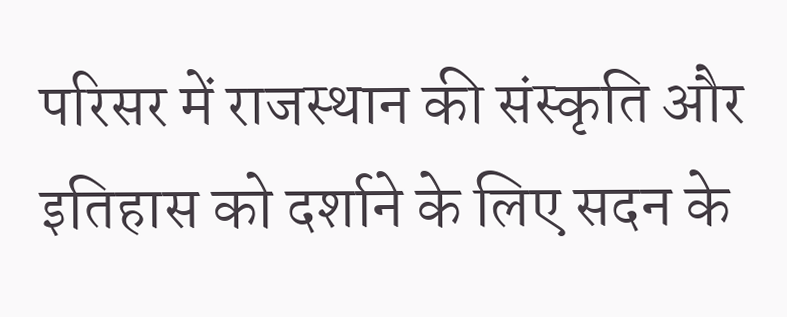परिसर में राजस्थान की संस्कृति और इतिहास को दर्शाने के लिए सदन के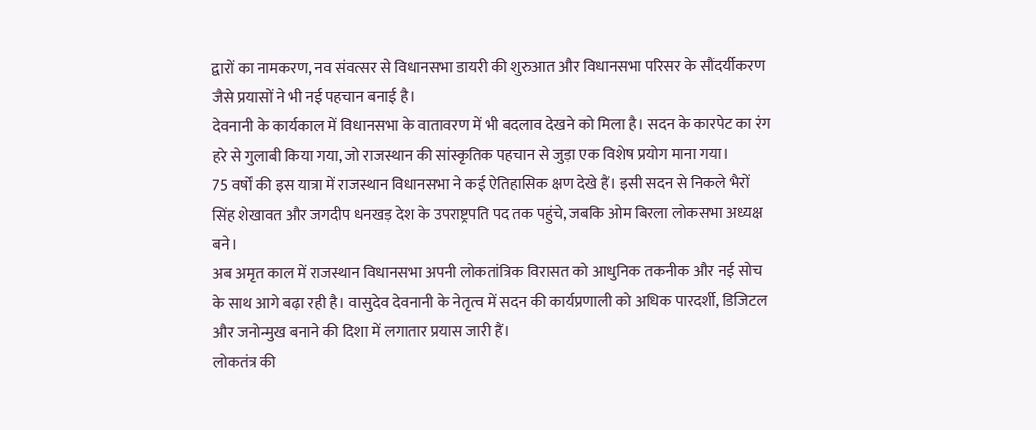द्वारों का नामकरण, नव संवत्सर से विधानसभा डायरी की शुरुआत और विधानसभा परिसर के सौंदर्यीकरण जैसे प्रयासों ने भी नई पहचान बनाई है।
देवनानी के कार्यकाल में विधानसभा के वातावरण में भी बदलाव देखने को मिला है। सदन के कारपेट का रंग हरे से गुलाबी किया गया, जो राजस्थान की सांस्कृतिक पहचान से जुड़ा एक विशेष प्रयोग माना गया।
75 वर्षों की इस यात्रा में राजस्थान विधानसभा ने कई ऐतिहासिक क्षण देखे हैं। इसी सदन से निकले भैरों सिंह शेखावत और जगदीप धनखड़ देश के उपराष्ट्रपति पद तक पहुंचे, जबकि ओम बिरला लोकसभा अध्यक्ष बने।
अब अमृत काल में राजस्थान विधानसभा अपनी लोकतांत्रिक विरासत को आधुनिक तकनीक और नई सोच के साथ आगे बढ़ा रही है। वासुदेव देवनानी के नेतृत्व में सदन की कार्यप्रणाली को अधिक पारदर्शी, डिजिटल और जनोन्मुख बनाने की दिशा में लगातार प्रयास जारी हैं।
लोकतंत्र की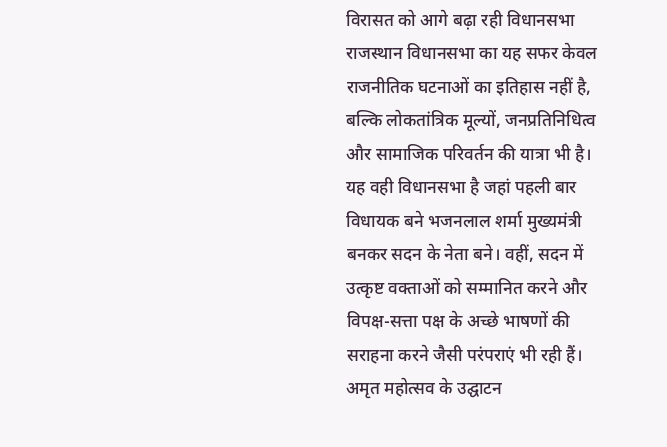विरासत को आगे बढ़ा रही विधानसभा
राजस्थान विधानसभा का यह सफर केवल राजनीतिक घटनाओं का इतिहास नहीं है, बल्कि लोकतांत्रिक मूल्यों, जनप्रतिनिधित्व और सामाजिक परिवर्तन की यात्रा भी है।
यह वही विधानसभा है जहां पहली बार विधायक बने भजनलाल शर्मा मुख्यमंत्री बनकर सदन के नेता बने। वहीं, सदन में उत्कृष्ट वक्ताओं को सम्मानित करने और विपक्ष-सत्ता पक्ष के अच्छे भाषणों की सराहना करने जैसी परंपराएं भी रही हैं।
अमृत महोत्सव के उद्घाटन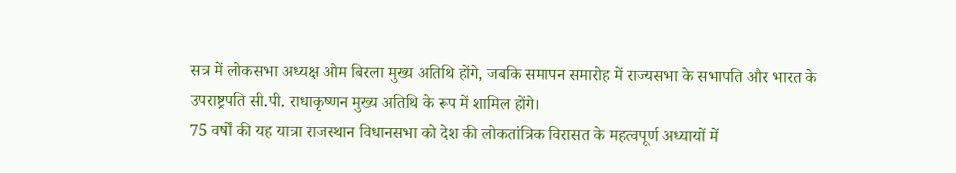सत्र में लोकसभा अध्यक्ष ओम बिरला मुख्य अतिथि होंगे, जबकि समापन समारोह में राज्यसभा के सभापति और भारत के उपराष्ट्रपति सी.पी. राधाकृष्णन मुख्य अतिथि के रूप में शामिल होंगे।
75 वर्षों की यह यात्रा राजस्थान विधानसभा को देश की लोकतांत्रिक विरासत के महत्वपूर्ण अध्यायों में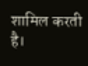शामिल करती है।